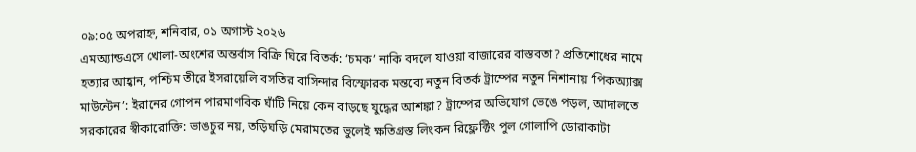০৯:০৫ অপরাহ্ন, শনিবার, ০১ অগাস্ট ২০২৬
এমঅ্যান্ডএসে খোলা-অংশের অন্তর্বাস বিক্রি ঘিরে বিতর্ক: ‘চমক’ নাকি বদলে যাওয়া বাজারের বাস্তবতা? প্রতিশোধের নামে হত্যার আহ্বান, পশ্চিম তীরে ইসরায়েলি বসতির বাসিন্দার বিস্ফোরক মন্তব্যে নতুন বিতর্ক ট্রাম্পের নতুন নিশানায় ‘পিকঅ্যাক্স মাউন্টেন’: ইরানের গোপন পারমাণবিক ঘাঁটি নিয়ে কেন বাড়ছে যুদ্ধের আশঙ্কা? ট্রাম্পের অভিযোগ ভেঙে পড়ল, আদালতে সরকারের স্বীকারোক্তি: ভাঙচুর নয়, তড়িঘড়ি মেরামতের ভুলেই ক্ষতিগ্রস্ত লিংকন রিফ্লেক্টিং পুল গোলাপি ডোরাকাটা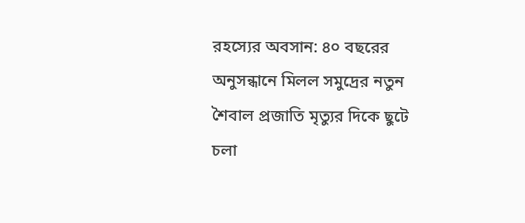রহস্যের অবসান: ৪০ বছরের অনুসন্ধানে মিলল সমুদ্রের নতুন শৈবাল প্রজাতি মৃত্যুর দিকে ছুটে চলা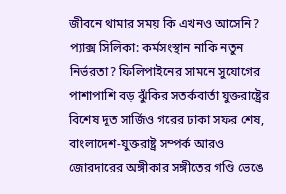জীবনে থামার সময় কি এখনও আসেনি? প্যাক্স সিলিকা: কর্মসংস্থান নাকি নতুন নির্ভরতা? ফিলিপাইনের সামনে সুযোগের পাশাপাশি বড় ঝুঁকির সতর্কবার্তা যুক্তরাষ্ট্রের বিশেষ দূত সার্জিও গরের ঢাকা সফর শেষ, বাংলাদেশ-যুক্তরাষ্ট্র সম্পর্ক আরও জোরদারের অঙ্গীকার সঙ্গীতের গণ্ডি ভেঙে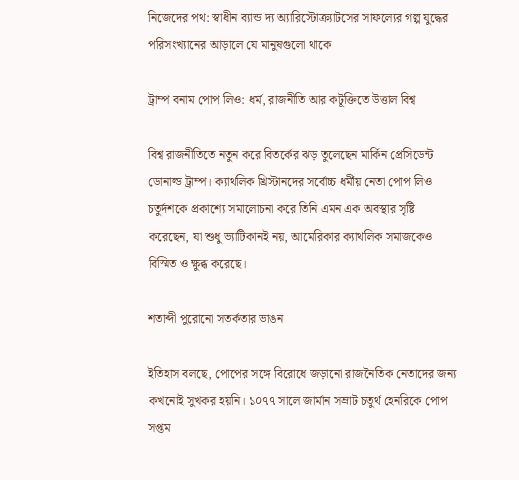নিজেদের পথ: স্বাধীন ব্যান্ড দ্য অ্যারিস্টোক্র্যাটসের সাফল্যের গল্প যুদ্ধের পরিসংখ্যানের আড়ালে যে মানুষগুলো থাকে

ট্রাম্প বনাম পোপ লিও: ধর্ম, রাজনীতি আর কটূক্তিতে উত্তাল বিশ্ব

বিশ্ব রাজনীতিতে নতুন করে বিতর্কের ঝড় তুলেছেন মার্কিন প্রেসিডেন্ট ডোনাল্ড ট্রাম্প। ক্যাথলিক খ্রিস্টানদের সর্বোচ্চ ধর্মীয় নেতা পোপ লিও চতুর্দশকে প্রকাশ্যে সমালোচনা করে তিনি এমন এক অবস্থার সৃষ্টি করেছেন, যা শুধু ভ্যাটিকানই নয়, আমেরিকার ক্যাথলিক সমাজকেও বিস্মিত ও ক্ষুব্ধ করেছে।

শতাব্দী পুরোনো সতর্কতার ভাঙন

ইতিহাস বলছে, পোপের সঙ্গে বিরোধে জড়ানো রাজনৈতিক নেতাদের জন্য কখনোই সুখকর হয়নি। ১০৭৭ সালে জার্মান সম্রাট চতুর্থ হেনরিকে পোপ সপ্তম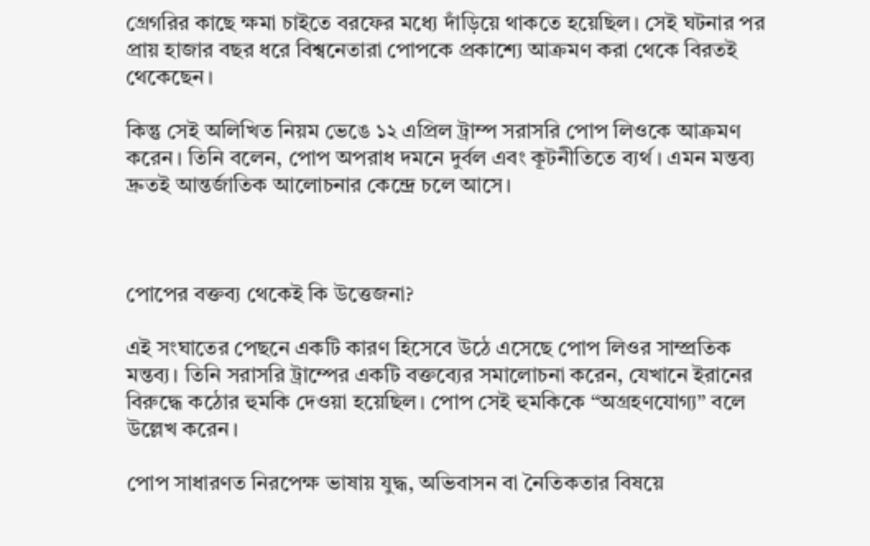গ্রেগরির কাছে ক্ষমা চাইতে বরফের মধ্যে দাঁড়িয়ে থাকতে হয়েছিল। সেই ঘটনার পর প্রায় হাজার বছর ধরে বিশ্বনেতারা পোপকে প্রকাশ্যে আক্রমণ করা থেকে বিরতই থেকেছেন।

কিন্তু সেই অলিখিত নিয়ম ভেঙে ১২ এপ্রিল ট্রাম্প সরাসরি পোপ লিওকে আক্রমণ করেন। তিনি বলেন, পোপ অপরাধ দমনে দুর্বল এবং কূটনীতিতে ব্যর্থ। এমন মন্তব্য দ্রুতই আন্তর্জাতিক আলোচনার কেন্দ্রে চলে আসে।



পোপের বক্তব্য থেকেই কি উত্তেজনা?

এই সংঘাতের পেছনে একটি কারণ হিসেবে উঠে এসেছে পোপ লিওর সাম্প্রতিক মন্তব্য। তিনি সরাসরি ট্রাম্পের একটি বক্তব্যের সমালোচনা করেন, যেখানে ইরানের বিরুদ্ধে কঠোর হুমকি দেওয়া হয়েছিল। পোপ সেই হুমকিকে “অগ্রহণযোগ্য” বলে উল্লেখ করেন।

পোপ সাধারণত নিরপেক্ষ ভাষায় যুদ্ধ, অভিবাসন বা নৈতিকতার বিষয়ে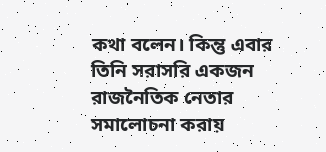কথা বলেন। কিন্তু এবার তিনি সরাসরি একজন রাজনৈতিক নেতার সমালোচনা করায়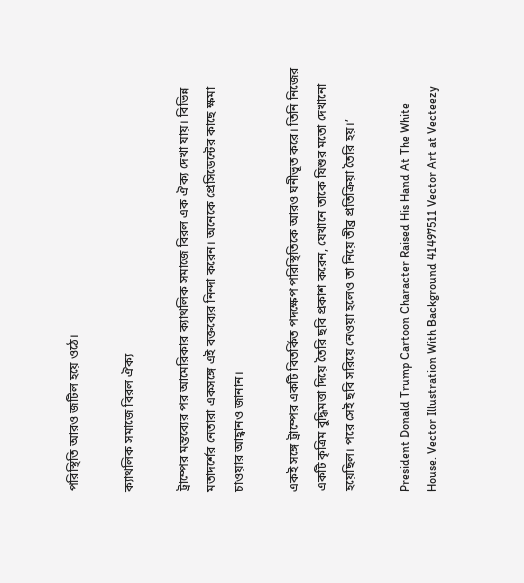পরিস্থিতি আরও জটিল হয়ে ওঠে।

ক্যাথলিক সমাজে বিরল ঐক্য

ট্রাম্পের মন্তব্যের পর আমেরিকার ক্যাথলিক সমাজে বিরল এক ঐক্য দেখা যায়। বিভিন্ন মতাদর্শের নেতারা একসঙ্গে এই বক্তব্যের নিন্দা করেন। অনেকে প্রেসিডেন্টের কাছে ক্ষমা চাওয়ার আহ্বানও জানান।

একই সঙ্গে ট্রাম্পের একটি বিতর্কিত পদক্ষেপ পরিস্থিতিকে আরও ঘনীভূত করে। তিনি নিজের একটি কৃত্রিম বুদ্ধিমত্তা দিয়ে তৈরি ছবি প্রকাশ করেন, যেখানে তাকে যিশুর মতো দেখানো হয়েছিল। পরে সেই ছবি সরিয়ে নেওয়া হলেও তা নিয়ে তীব্র প্রতিক্রিয়া তৈরি হয়।’

President Donald Trump Cartoon Character Raised His Hand At The White  House. Vector Illustration With Background 41497511 Vector Art at Vecteezy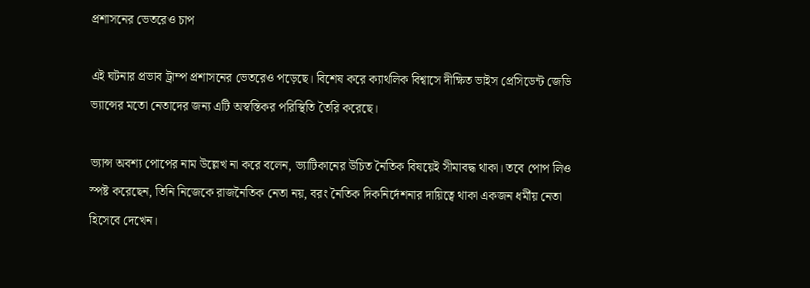প্রশাসনের ভেতরেও চাপ

এই ঘটনার প্রভাব ট্রাম্প প্রশাসনের ভেতরেও পড়েছে। বিশেষ করে ক্যাথলিক বিশ্বাসে দীক্ষিত ভাইস প্রেসিডেন্ট জেডি ভ্যান্সের মতো নেতাদের জন্য এটি অস্বস্তিকর পরিস্থিতি তৈরি করেছে।

ভ্যান্স অবশ্য পোপের নাম উল্লেখ না করে বলেন, ভ্যাটিকানের উচিত নৈতিক বিষয়েই সীমাবদ্ধ থাকা। তবে পোপ লিও স্পষ্ট করেছেন, তিনি নিজেকে রাজনৈতিক নেতা নয়, বরং নৈতিক দিকনির্দেশনার দায়িত্বে থাকা একজন ধর্মীয় নেতা হিসেবে দেখেন।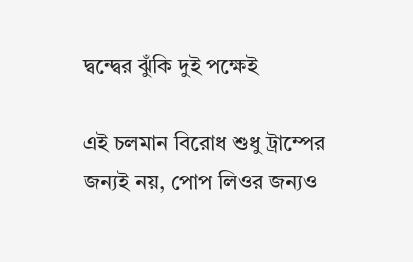দ্বন্দ্বের ঝুঁকি দুই পক্ষেই

এই চলমান বিরোধ শুধু ট্রাম্পের জন্যই নয়, পোপ লিওর জন্যও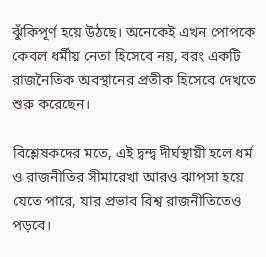ঝুঁকিপূর্ণ হয়ে উঠছে। অনেকেই এখন পোপকে কেবল ধর্মীয় নেতা হিসেবে নয়, বরং একটি রাজনৈতিক অবস্থানের প্রতীক হিসেবে দেখতে শুরু করেছেন।

বিশ্লেষকদের মতে, এই দ্বন্দ্ব দীর্ঘস্থায়ী হলে ধর্ম ও রাজনীতির সীমারেখা আরও ঝাপসা হয়ে যেতে পারে, যার প্রভাব বিশ্ব রাজনীতিতেও পড়বে।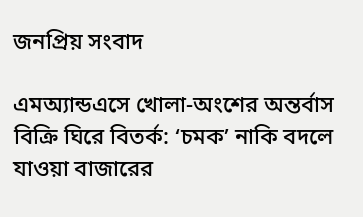জনপ্রিয় সংবাদ

এমঅ্যান্ডএসে খোলা-অংশের অন্তর্বাস বিক্রি ঘিরে বিতর্ক: ‘চমক’ নাকি বদলে যাওয়া বাজারের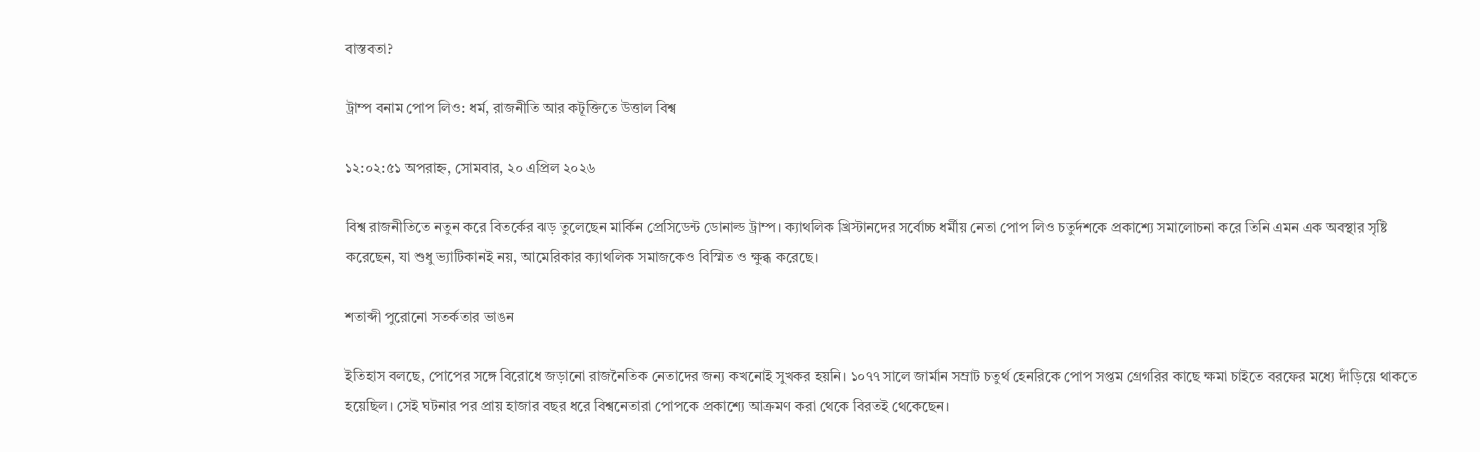বাস্তবতা?

ট্রাম্প বনাম পোপ লিও: ধর্ম, রাজনীতি আর কটূক্তিতে উত্তাল বিশ্ব

১২:০২:৫১ অপরাহ্ন, সোমবার, ২০ এপ্রিল ২০২৬

বিশ্ব রাজনীতিতে নতুন করে বিতর্কের ঝড় তুলেছেন মার্কিন প্রেসিডেন্ট ডোনাল্ড ট্রাম্প। ক্যাথলিক খ্রিস্টানদের সর্বোচ্চ ধর্মীয় নেতা পোপ লিও চতুর্দশকে প্রকাশ্যে সমালোচনা করে তিনি এমন এক অবস্থার সৃষ্টি করেছেন, যা শুধু ভ্যাটিকানই নয়, আমেরিকার ক্যাথলিক সমাজকেও বিস্মিত ও ক্ষুব্ধ করেছে।

শতাব্দী পুরোনো সতর্কতার ভাঙন

ইতিহাস বলছে, পোপের সঙ্গে বিরোধে জড়ানো রাজনৈতিক নেতাদের জন্য কখনোই সুখকর হয়নি। ১০৭৭ সালে জার্মান সম্রাট চতুর্থ হেনরিকে পোপ সপ্তম গ্রেগরির কাছে ক্ষমা চাইতে বরফের মধ্যে দাঁড়িয়ে থাকতে হয়েছিল। সেই ঘটনার পর প্রায় হাজার বছর ধরে বিশ্বনেতারা পোপকে প্রকাশ্যে আক্রমণ করা থেকে বিরতই থেকেছেন।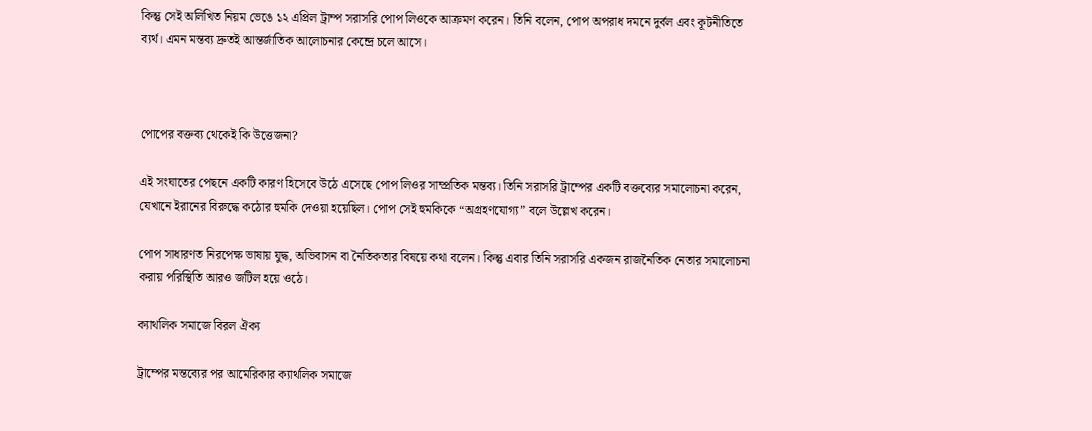কিন্তু সেই অলিখিত নিয়ম ভেঙে ১২ এপ্রিল ট্রাম্প সরাসরি পোপ লিওকে আক্রমণ করেন। তিনি বলেন, পোপ অপরাধ দমনে দুর্বল এবং কূটনীতিতে ব্যর্থ। এমন মন্তব্য দ্রুতই আন্তর্জাতিক আলোচনার কেন্দ্রে চলে আসে।



পোপের বক্তব্য থেকেই কি উত্তেজনা?

এই সংঘাতের পেছনে একটি কারণ হিসেবে উঠে এসেছে পোপ লিওর সাম্প্রতিক মন্তব্য। তিনি সরাসরি ট্রাম্পের একটি বক্তব্যের সমালোচনা করেন, যেখানে ইরানের বিরুদ্ধে কঠোর হুমকি দেওয়া হয়েছিল। পোপ সেই হুমকিকে “অগ্রহণযোগ্য” বলে উল্লেখ করেন।

পোপ সাধারণত নিরপেক্ষ ভাষায় যুদ্ধ, অভিবাসন বা নৈতিকতার বিষয়ে কথা বলেন। কিন্তু এবার তিনি সরাসরি একজন রাজনৈতিক নেতার সমালোচনা করায় পরিস্থিতি আরও জটিল হয়ে ওঠে।

ক্যাথলিক সমাজে বিরল ঐক্য

ট্রাম্পের মন্তব্যের পর আমেরিকার ক্যাথলিক সমাজে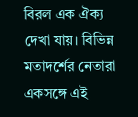বিরল এক ঐক্য দেখা যায়। বিভিন্ন মতাদর্শের নেতারা একসঙ্গে এই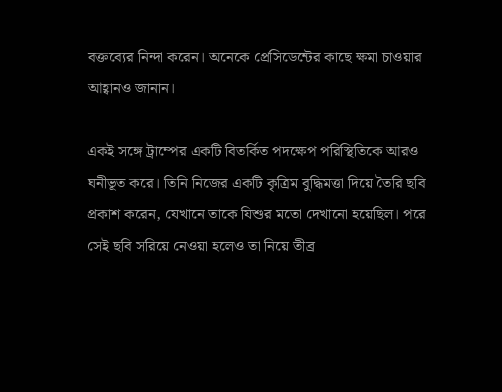বক্তব্যের নিন্দা করেন। অনেকে প্রেসিডেন্টের কাছে ক্ষমা চাওয়ার আহ্বানও জানান।

একই সঙ্গে ট্রাম্পের একটি বিতর্কিত পদক্ষেপ পরিস্থিতিকে আরও ঘনীভূত করে। তিনি নিজের একটি কৃত্রিম বুদ্ধিমত্তা দিয়ে তৈরি ছবি প্রকাশ করেন, যেখানে তাকে যিশুর মতো দেখানো হয়েছিল। পরে সেই ছবি সরিয়ে নেওয়া হলেও তা নিয়ে তীব্র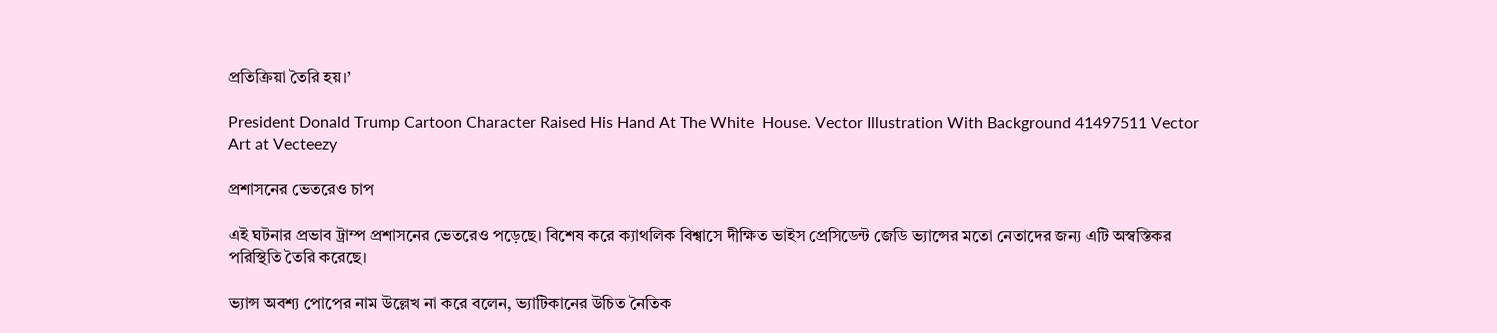প্রতিক্রিয়া তৈরি হয়।’

President Donald Trump Cartoon Character Raised His Hand At The White  House. Vector Illustration With Background 41497511 Vector Art at Vecteezy

প্রশাসনের ভেতরেও চাপ

এই ঘটনার প্রভাব ট্রাম্প প্রশাসনের ভেতরেও পড়েছে। বিশেষ করে ক্যাথলিক বিশ্বাসে দীক্ষিত ভাইস প্রেসিডেন্ট জেডি ভ্যান্সের মতো নেতাদের জন্য এটি অস্বস্তিকর পরিস্থিতি তৈরি করেছে।

ভ্যান্স অবশ্য পোপের নাম উল্লেখ না করে বলেন, ভ্যাটিকানের উচিত নৈতিক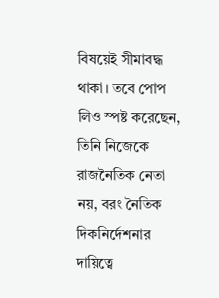বিষয়েই সীমাবদ্ধ থাকা। তবে পোপ লিও স্পষ্ট করেছেন, তিনি নিজেকে রাজনৈতিক নেতা নয়, বরং নৈতিক দিকনির্দেশনার দায়িত্বে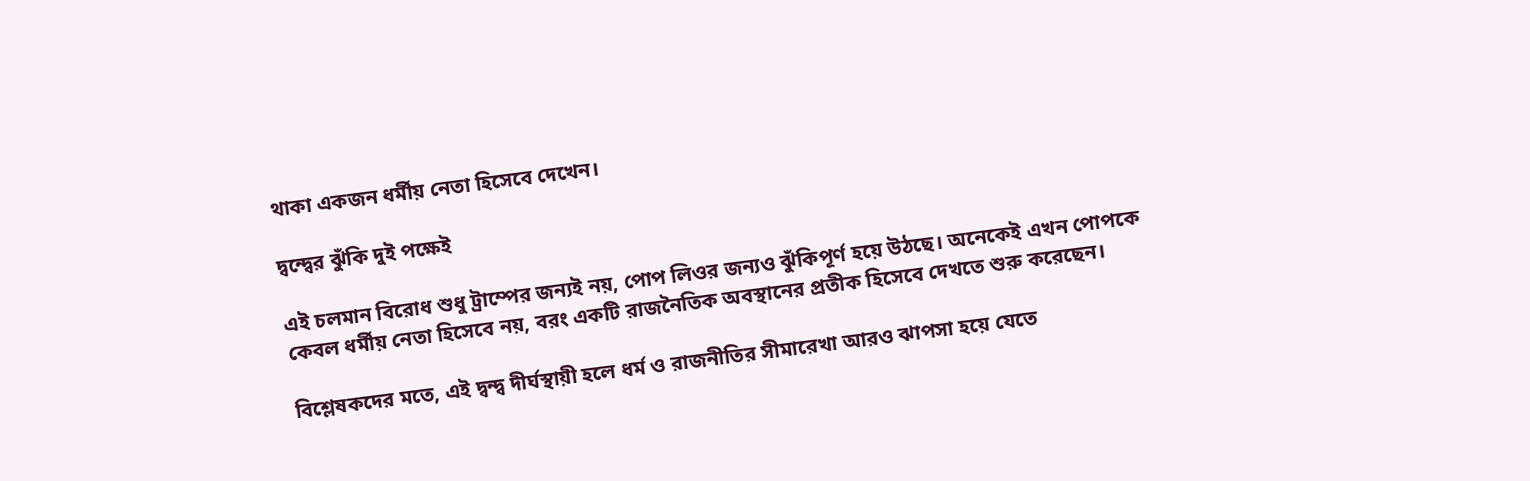থাকা একজন ধর্মীয় নেতা হিসেবে দেখেন।

দ্বন্দ্বের ঝুঁকি দুই পক্ষেই

এই চলমান বিরোধ শুধু ট্রাম্পের জন্যই নয়, পোপ লিওর জন্যও ঝুঁকিপূর্ণ হয়ে উঠছে। অনেকেই এখন পোপকে কেবল ধর্মীয় নেতা হিসেবে নয়, বরং একটি রাজনৈতিক অবস্থানের প্রতীক হিসেবে দেখতে শুরু করেছেন।

বিশ্লেষকদের মতে, এই দ্বন্দ্ব দীর্ঘস্থায়ী হলে ধর্ম ও রাজনীতির সীমারেখা আরও ঝাপসা হয়ে যেতে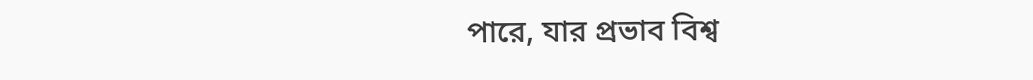পারে, যার প্রভাব বিশ্ব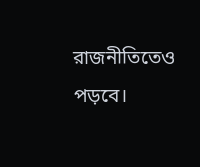রাজনীতিতেও পড়বে।